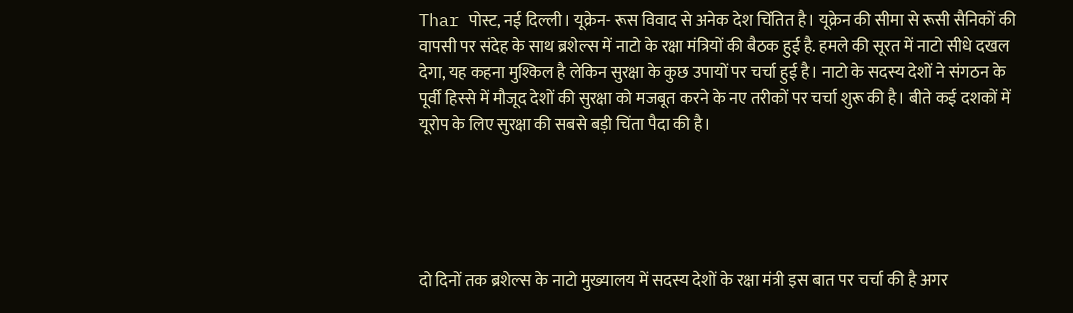Thar पोस्ट, नई दिल्ली। यूक्रेन- रूस विवाद से अनेक देश चिंतित है। यूक्रेन की सीमा से रूसी सैनिकों की वापसी पर संदेह के साथ ब्रशेल्स में नाटो के रक्षा मंत्रियों की बैठक हुई है. हमले की सूरत में नाटो सीधे दखल देगा, यह कहना मुश्किल है लेकिन सुरक्षा के कुछ उपायों पर चर्चा हुई है। नाटो के सदस्य देशों ने संगठन के पूर्वी हिस्से में मौजूद देशों की सुरक्षा को मजबूत करने के नए तरीकों पर चर्चा शुरू की है। बीते कई दशकों में यूरोप के लिए सुरक्षा की सबसे बड़ी चिंता पैदा की है।





दो दिनों तक ब्रशेल्स के नाटो मुख्यालय में सदस्य देशों के रक्षा मंत्री इस बात पर चर्चा की है अगर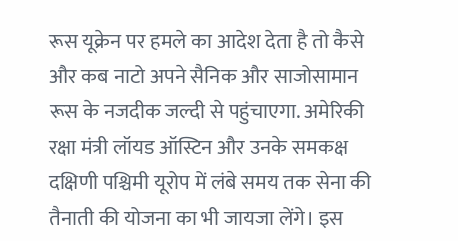रूस यूक्रेन पर हमले का आदेश देता है तो कैसे और कब नाटो अपने सैनिक और साजोसामान रूस के नजदीक जल्दी से पहुंचाएगा. अमेरिकी रक्षा मंत्री लॉयड ऑस्टिन और उनके समकक्ष दक्षिणी पश्चिमी यूरोप में लंबे समय तक सेना की तैनाती की योजना का भी जायजा लेंगे। इस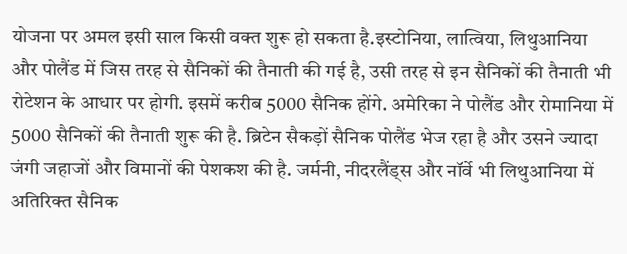योजना पर अमल इसी साल किसी वक्त शुरू हो सकता है.इस्टोनिया, लात्विया, लिथुआनिया और पोलैंड में जिस तरह से सैनिकों की तैनाती की गई है, उसी तरह से इन सैनिकों की तैनाती भी रोटेशन के आधार पर होगी. इसमें करीब 5000 सैनिक होंगे. अमेरिका ने पोलैंड और रोमानिया में 5000 सैनिकों की तैनाती शुरू की है. ब्रिटेन सैकड़ों सैनिक पोलैंड भेज रहा है और उसने ज्यादा जंगी जहाजों और विमानों की पेशकश की है. जर्मनी, नीदरलैंड्स और नॉर्वे भी लिथुआनिया में अतिरिक्त सैनिक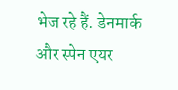भेज रहे हैं. डेनमार्क और स्पेन एयर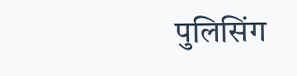पुलिसिंग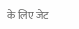के लिए जेट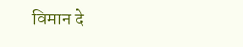विमान दे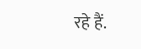रहे हैं.